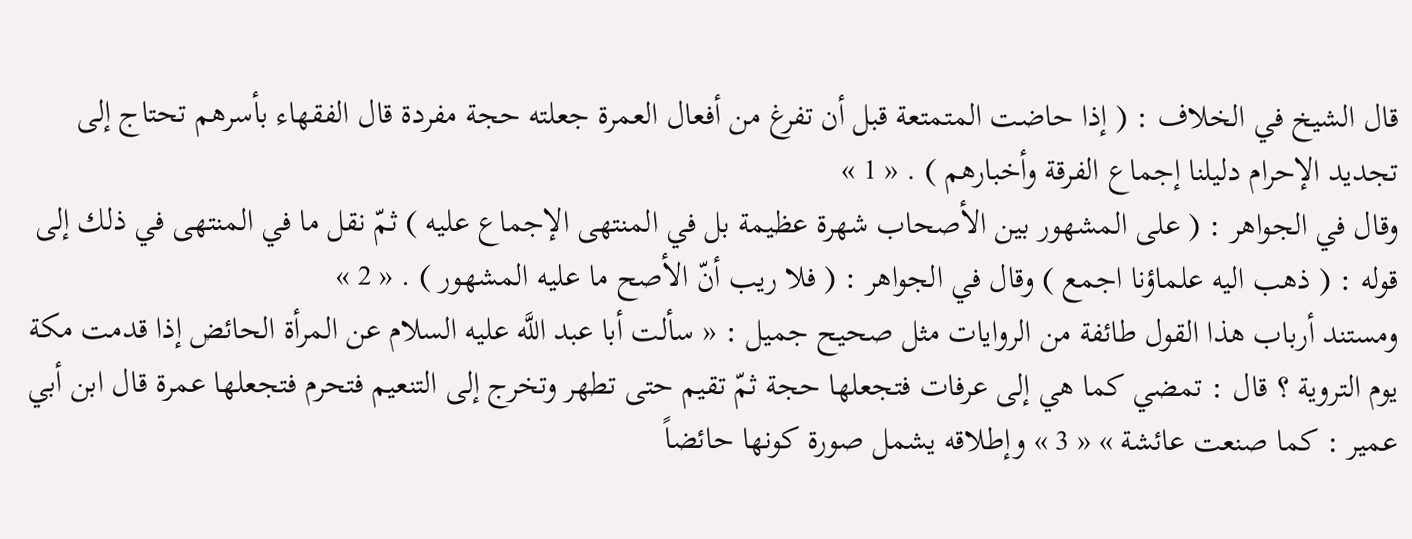قال الشيخ في الخلاف : ( إذا حاضت المتمتعة قبل أن تفرغ من أفعال العمرة جعلته حجة مفردة قال الفقهاء بأسرهم تحتاج إلى تجديد الإحرام دليلنا إجماع الفرقة وأخبارهم ) . « 1 »
وقال في الجواهر : ( على المشهور بين الأصحاب شهرة عظيمة بل في المنتهى الإجماع عليه ) ثمّ نقل ما في المنتهى في ذلك إلى قوله : ( ذهب اليه علماؤنا اجمع ) وقال في الجواهر : ( فلا ريب أنّ الأصح ما عليه المشهور ) . « 2 »
ومستند أرباب هذا القول طائفة من الروايات مثل صحيح جميل : « سألت أبا عبد اللَّه عليه السلام عن المرأة الحائض إذا قدمت مكة يوم التروية ؟ قال : تمضي كما هي إلى عرفات فتجعلها حجة ثمّ تقيم حتى تطهر وتخرج إلى التنعيم فتحرم فتجعلها عمرة قال ابن أبي عمير : كما صنعت عائشة » « 3 » وإطلاقه يشمل صورة كونها حائضاً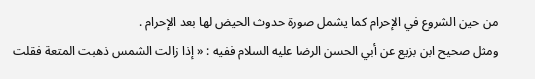من حين الشروع في الإحرام كما يشمل صورة حدوث الحيض لها بعد الإحرام .
ومثل صحيح ابن بزيع عن أبي الحسن الرضا عليه السلام ففيه : « إذا زالت الشمس ذهبت المتعة فقلت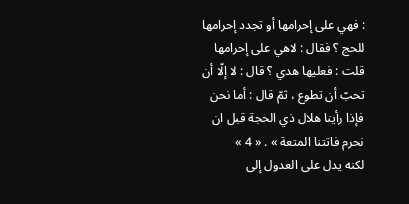: فهي على إحرامها أو تجدد إحرامها للحج ؟ فقال : لاهي على إحرامها قلت : فعليها هدي ؟ قال : لا إلّا أن تحبّ أن تطوع ، ثمّ قال : أما نحن فإذا رأينا هلال ذي الحجة قبل ان نحرم فاتتنا المتعة » . « 4 »
لكنه يدل على العدول إلى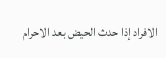الافراد إذا حدث الحيض بعد الاحرام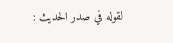لقوله في صدر الحديث :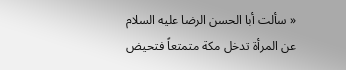« سألت أبا الحسن الرضا عليه السلام عن المرأة تدخل مكة متمتعاً فتحيض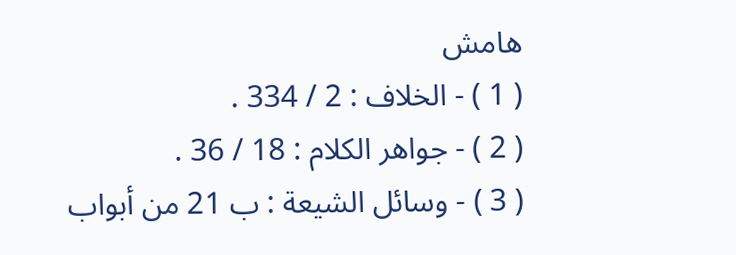هامش
( 1 ) - الخلاف : 2 / 334 .
( 2 ) - جواهر الكلام : 18 / 36 .
( 3 ) - وسائل الشيعة : ب 21 من أبواب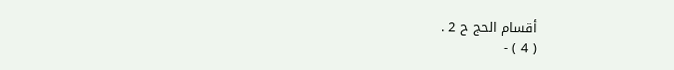أقسام الحج ح 2 .
( 4 ) -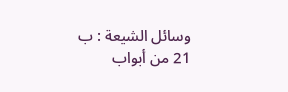وسائل الشيعة : ب 21 من أبواب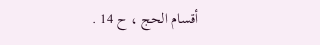أقسام الحج ، ح 14 .